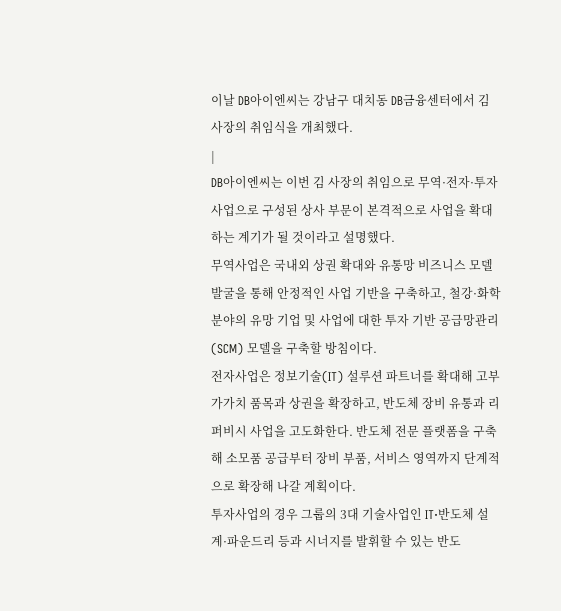이날 DB아이엔씨는 강남구 대치동 DB금융센터에서 김 사장의 취임식을 개최했다.
|
DB아이엔씨는 이번 김 사장의 취임으로 무역·전자·투자사업으로 구성된 상사 부문이 본격적으로 사업을 확대하는 계기가 될 것이라고 설명했다.
무역사업은 국내외 상권 확대와 유통망 비즈니스 모델 발굴을 통해 안정적인 사업 기반을 구축하고, 철강·화학 분야의 유망 기업 및 사업에 대한 투자 기반 공급망관리(SCM) 모델을 구축할 방침이다.
전자사업은 정보기술(IT) 설루션 파트너를 확대해 고부가가치 품목과 상권을 확장하고, 반도체 장비 유통과 리퍼비시 사업을 고도화한다. 반도체 전문 플랫폼을 구축해 소모품 공급부터 장비 부품, 서비스 영역까지 단계적으로 확장해 나갈 계획이다.
투자사업의 경우 그룹의 3대 기술사업인 IT·반도체 설계·파운드리 등과 시너지를 발휘할 수 있는 반도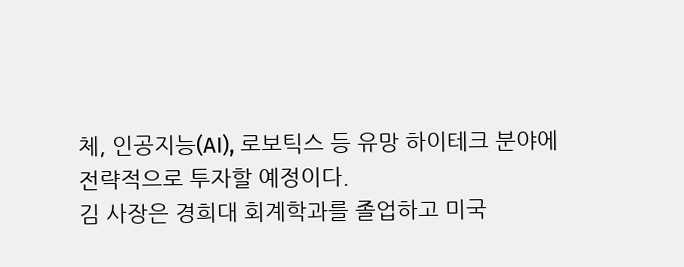체, 인공지능(AI), 로보틱스 등 유망 하이테크 분야에 전략적으로 투자할 예정이다.
김 사장은 경희대 회계학과를 졸업하고 미국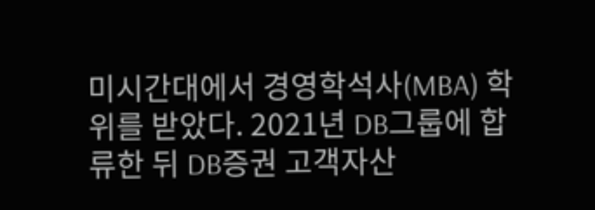미시간대에서 경영학석사(MBA) 학위를 받았다. 2021년 DB그룹에 합류한 뒤 DB증권 고객자산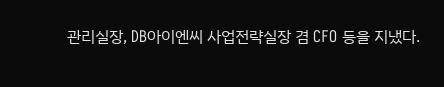관리실장, DB아이엔씨 사업전략실장 겸 CFO 등을 지냈다.